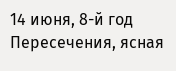14 июня, 8-й год Пересечения, ясная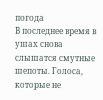погода
В последнее время в ушах снова слышатся смутные шепоты. Голоса, которые не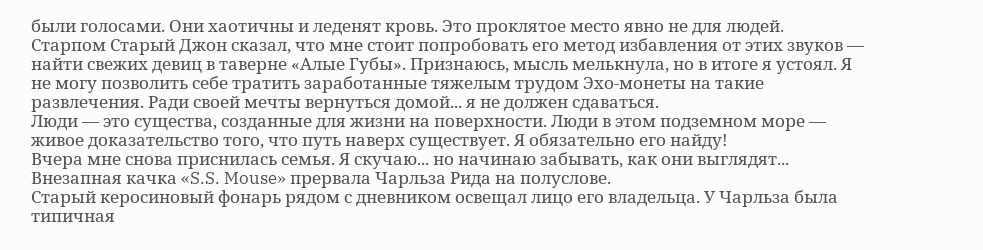были голосами. Они хаотичны и леденят кровь. Это проклятое место явно не для людей.
Старпом Старый Джон сказал, что мне стоит попробовать его метод избавления от этих звуков — найти свежих девиц в таверне «Алые Губы». Признаюсь, мысль мелькнула, но в итоге я устоял. Я не могу позволить себе тратить заработанные тяжелым трудом Эхо-монеты на такие развлечения. Ради своей мечты вернуться домой... я не должен сдаваться.
Люди — это существа, созданные для жизни на поверхности. Люди в этом подземном море — живое доказательство того, что путь наверх существует. Я обязательно его найду!
Вчера мне снова приснилась семья. Я скучаю... но начинаю забывать, как они выглядят...
Внезапная качка «S.S. Mouse» прервала Чарльза Рида на полуслове.
Старый керосиновый фонарь рядом с дневником освещал лицо его владельца. У Чарльза была типичная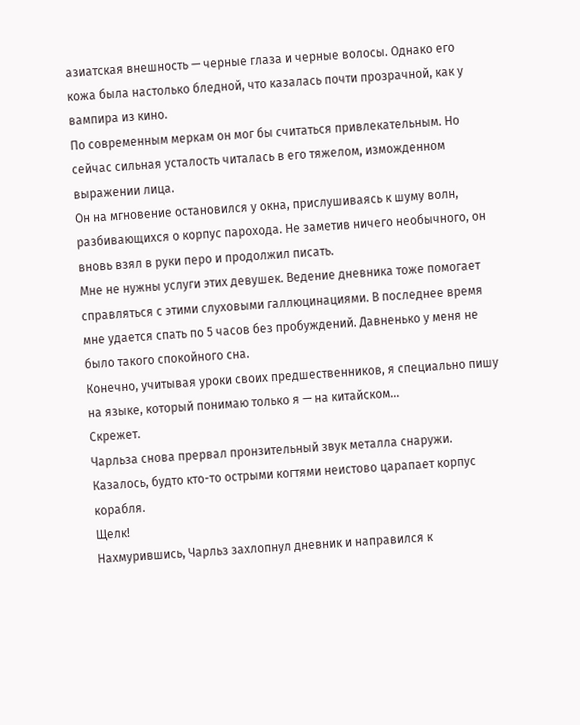азиатская внешность — черные глаза и черные волосы. Однако его кожа была настолько бледной, что казалась почти прозрачной, как у вампира из кино.
По современным меркам он мог бы считаться привлекательным. Но сейчас сильная усталость читалась в его тяжелом, изможденном выражении лица.
Он на мгновение остановился у окна, прислушиваясь к шуму волн, разбивающихся о корпус парохода. Не заметив ничего необычного, он вновь взял в руки перо и продолжил писать.
Мне не нужны услуги этих девушек. Ведение дневника тоже помогает справляться с этими слуховыми галлюцинациями. В последнее время мне удается спать по 5 часов без пробуждений. Давненько у меня не было такого спокойного сна.
Конечно, учитывая уроки своих предшественников, я специально пишу на языке, который понимаю только я — на китайском…
Скрежет.
Чарльза снова прервал пронзительный звук металла снаружи. Казалось, будто кто-то острыми когтями неистово царапает корпус корабля.
Щелк!
Нахмурившись, Чарльз захлопнул дневник и направился к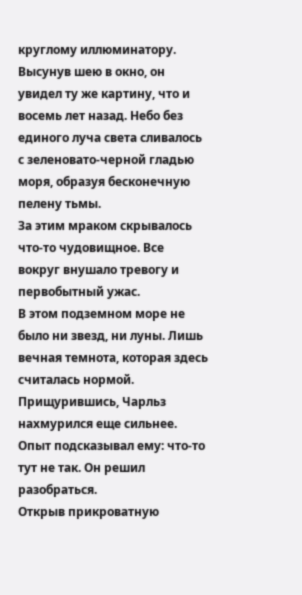круглому иллюминатору.
Высунув шею в окно, он увидел ту же картину, что и восемь лет назад. Небо без единого луча света сливалось с зеленовато-черной гладью моря, образуя бесконечную пелену тьмы.
За этим мраком скрывалось что-то чудовищное. Все вокруг внушало тревогу и первобытный ужас.
В этом подземном море не было ни звезд, ни луны. Лишь вечная темнота, которая здесь считалась нормой.
Прищурившись, Чарльз нахмурился еще сильнее. Опыт подсказывал ему: что-то тут не так. Он решил разобраться.
Открыв прикроватную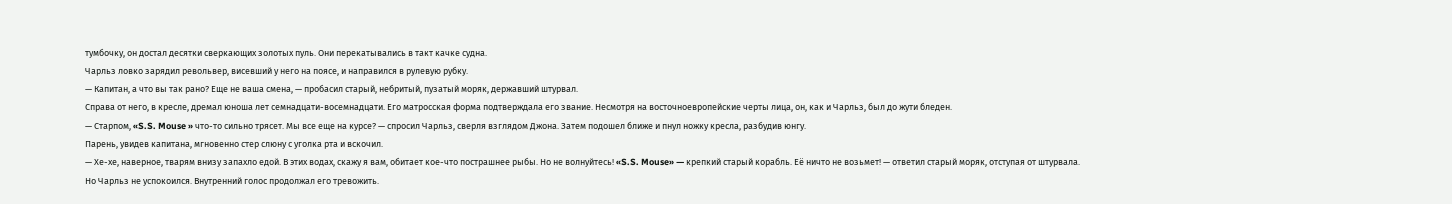тумбочку, он достал десятки сверкающих золотых пуль. Они перекатывались в такт качке судна.
Чарльз ловко зарядил револьвер, висевший у него на поясе, и направился в рулевую рубку.
— Капитан, а что вы так рано? Еще не ваша смена, — пробасил старый, небритый, пузатый моряк, державший штурвал.
Справа от него, в кресле, дремал юноша лет семнадцати-восемнадцати. Его матросская форма подтверждала его звание. Несмотря на восточноевропейские черты лица, он, как и Чарльз, был до жути бледен.
— Старпом, «S.S. Mouse » что-то сильно трясет. Мы все еще на курсе? — спросил Чарльз, сверля взглядом Джона. Затем подошел ближе и пнул ножку кресла, разбудив юнгу.
Парень, увидев капитана, мгновенно стер слюну с уголка рта и вскочил.
— Хе-хе, наверное, тварям внизу запахло едой. В этих водах, скажу я вам, обитает кое-что пострашнее рыбы. Но не волнуйтесь! «S.S. Mouse» — крепкий старый корабль. Её ничто не возьмет! — ответил старый моряк, отступая от штурвала.
Но Чарльз не успокоился. Внутренний голос продолжал его тревожить.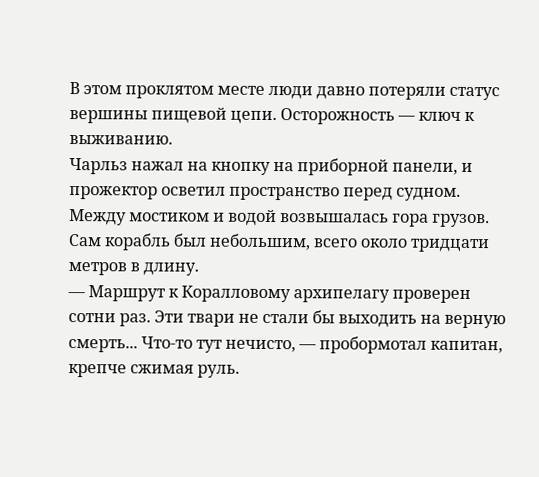В этом проклятом месте люди давно потеряли статус вершины пищевой цепи. Осторожность — ключ к выживанию.
Чарльз нажал на кнопку на приборной панели, и прожектор осветил пространство перед судном.
Между мостиком и водой возвышалась гора грузов. Сам корабль был небольшим, всего около тридцати метров в длину.
— Маршрут к Коралловому архипелагу проверен сотни раз. Эти твари не стали бы выходить на верную смерть... Что-то тут нечисто, — пробормотал капитан, крепче сжимая руль.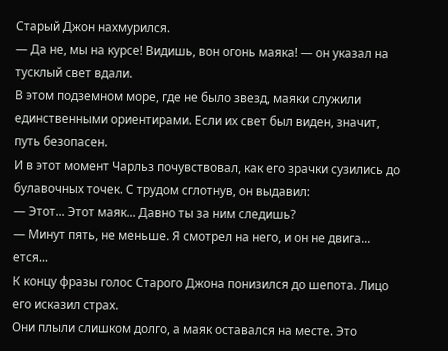Старый Джон нахмурился.
— Да не, мы на курсе! Видишь, вон огонь маяка! — он указал на тусклый свет вдали.
В этом подземном море, где не было звезд, маяки служили единственными ориентирами. Если их свет был виден, значит, путь безопасен.
И в этот момент Чарльз почувствовал, как его зрачки сузились до булавочных точек. С трудом сглотнув, он выдавил:
— Этот... Этот маяк... Давно ты за ним следишь?
— Минут пять, не меньше. Я смотрел на него, и он не двига... ется...
К концу фразы голос Старого Джона понизился до шепота. Лицо его исказил страх.
Они плыли слишком долго, а маяк оставался на месте. Это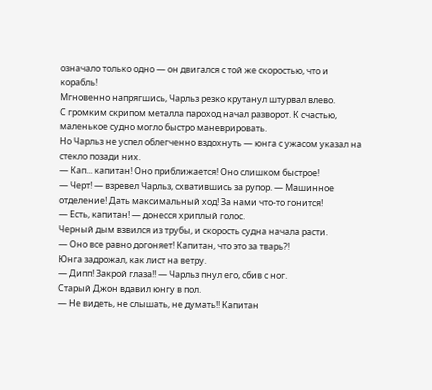означало только одно — он двигался с той же скоростью, что и корабль!
Мгновенно напрягшись, Чарльз резко крутанул штурвал влево.
С громким скрипом металла пароход начал разворот. К счастью, маленькое судно могло быстро маневрировать.
Но Чарльз не успел облегченно вздохнуть — юнга с ужасом указал на стекло позади них.
— Кап... капитан! Оно приближается! Оно слишком быстрое!
— Черт! — взревел Чарльз, схватившись за рупор. — Машинное отделение! Дать максимальный ход! За нами что-то гонится!
— Есть, капитан! — донесся хриплый голос.
Черный дым взвился из трубы, и скорость судна начала расти.
— Оно все равно догоняет! Капитан, что это за тварь?!
Юнга задрожал, как лист на ветру.
— Дипп! Закрой глаза!! — Чарльз пнул его, сбив с ног.
Старый Джон вдавил юнгу в пол.
— Не видеть, не слышать, не думать!! Капитан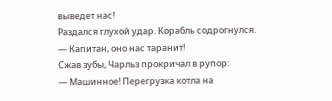выведет нас!
Раздался глухой удар. Корабль содрогнулся.
— Капитан, оно нас таранит!
Сжав зубы, Чарльз прокричал в рупор:
— Машинное! Перегрузка котла на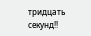тридцать секунд!!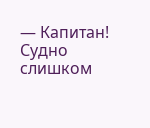— Капитан! Судно слишком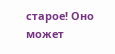старое! Оно может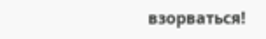взорваться!